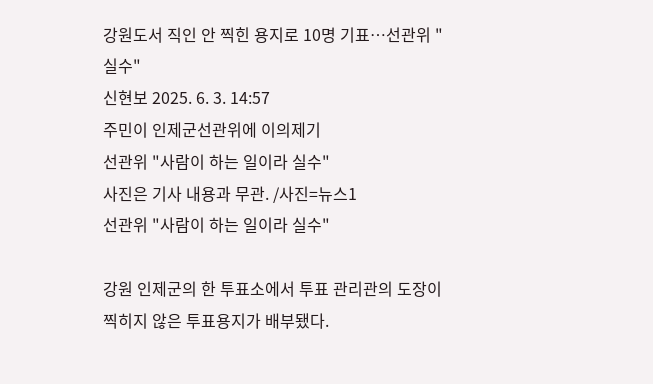강원도서 직인 안 찍힌 용지로 10명 기표…선관위 "실수"
신현보 2025. 6. 3. 14:57
주민이 인제군선관위에 이의제기
선관위 "사람이 하는 일이라 실수"
사진은 기사 내용과 무관. /사진=뉴스1
선관위 "사람이 하는 일이라 실수"

강원 인제군의 한 투표소에서 투표 관리관의 도장이 찍히지 않은 투표용지가 배부됐다.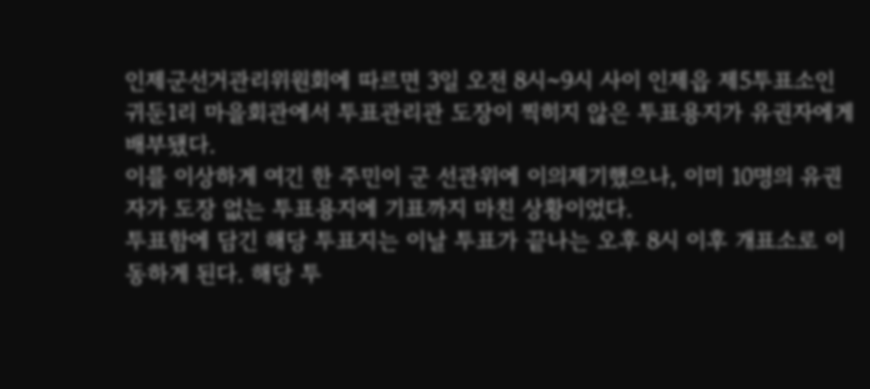인제군선거관리위원회에 따르면 3일 오전 8시~9시 사이 인제읍 제5투표소인 귀둔1리 마을회관에서 투표관리관 도장이 찍히지 않은 투표용지가 유권자에게 배부됐다.
이를 이상하게 여긴 한 주민이 군 선관위에 이의제기했으나, 이미 10명의 유권자가 도장 없는 투표용지에 기표까지 마친 상황이었다.
투표함에 담긴 해당 투표지는 이날 투표가 끝나는 오후 8시 이후 개표소로 이동하게 된다. 해당 투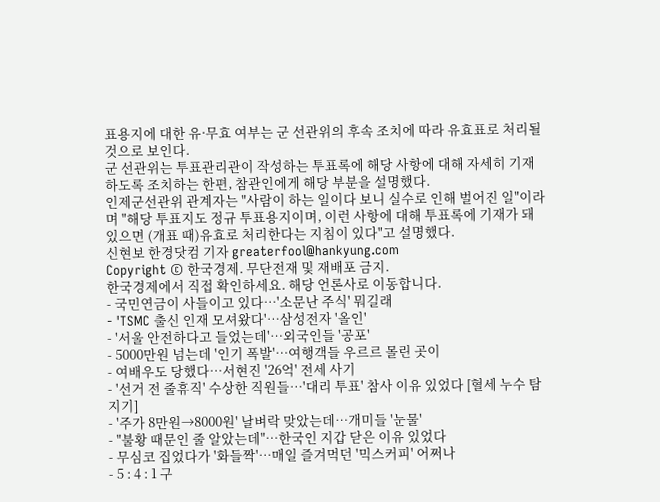표용지에 대한 유·무효 여부는 군 선관위의 후속 조치에 따라 유효표로 처리될 것으로 보인다.
군 선관위는 투표관리관이 작성하는 투표록에 해당 사항에 대해 자세히 기재하도록 조치하는 한편, 참관인에게 해당 부분을 설명했다.
인제군선관위 관계자는 "사람이 하는 일이다 보니 실수로 인해 벌어진 일"이라며 "해당 투표지도 정규 투표용지이며, 이런 사항에 대해 투표록에 기재가 돼 있으면 (개표 때)유효로 처리한다는 지침이 있다"고 설명했다.
신현보 한경닷컴 기자 greaterfool@hankyung.com
Copyright © 한국경제. 무단전재 및 재배포 금지.
한국경제에서 직접 확인하세요. 해당 언론사로 이동합니다.
- 국민연금이 사들이고 있다…'소문난 주식' 뭐길래
- 'TSMC 출신 인재 모셔왔다'…삼성전자 '올인'
- '서울 안전하다고 들었는데'…외국인들 '공포'
- 5000만원 넘는데 '인기 폭발'…여행객들 우르르 몰린 곳이
- 여배우도 당했다…서현진 '26억' 전세 사기
- '선거 전 줄휴직' 수상한 직원들…'대리 투표' 참사 이유 있었다 [혈세 누수 탐지기]
- '주가 8만원→8000원' 날벼락 맞았는데…개미들 '눈물'
- "불황 때문인 줄 알았는데"…한국인 지갑 닫은 이유 있었다
- 무심코 집었다가 '화들짝'…매일 즐겨먹던 '믹스커피' 어쩌나
- 5 : 4 : 1 구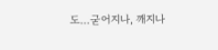도…굳어지나, 깨지나